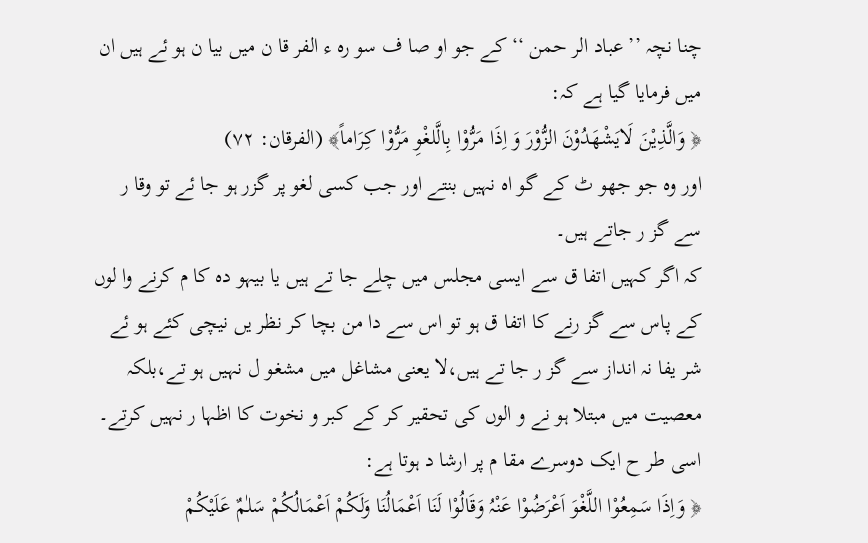چنا نچہ ’’ عباد الر حمن ‘‘ کے جو او صا ف سو رہ ء الفر قا ن میں بیا ن ہو ئے ہیں ان میں فرمایا گیا ہے کہ:
﴿ وَالَّذِیْنَ لَایَشْھَدُوْنَ الزُّوْرَ وَ اِذَا مَرُّوْا بِالَّلغْوِ مَرُّوْا کِرَاماً﴾ (الفرقان: ۷۲)
اور وہ جو جھو ٹ کے گو اہ نہیں بنتے اور جب کسی لغو پر گزر ہو جا ئے تو وقا ر سے گز ر جاتے ہیں۔
کہ اگر کہیں اتفا ق سے ایسی مجلس میں چلے جا تے ہیں یا بیہو دہ کا م کرنے وا لوں کے پاس سے گز رنے کا اتفا ق ہو تو اس سے دا من بچا کر نظر یں نیچی کئے ہو ئے شر یفا نہ انداز سے گز ر جا تے ہیں،لا یعنی مشاغل میں مشغو ل نہیں ہو تے،بلکہ معصیت میں مبتلا ہو نے و الوں کی تحقیر کر کے کبر و نخوت کا اظہا ر نہیں کرتے۔
اسی طر ح ایک دوسرے مقا م پر ارشا د ہوتا ہے:
﴿ وَاِذَا سَمِعُوْا اللَّغْوَ اَعْرَضُوْا عَنْہُ وَقَالُوْا لَنَا اَعْمَالُنَا وَلَکُمْ اَعْمَالُکُمْ سَلٰمٌ عَلَیْکُمْ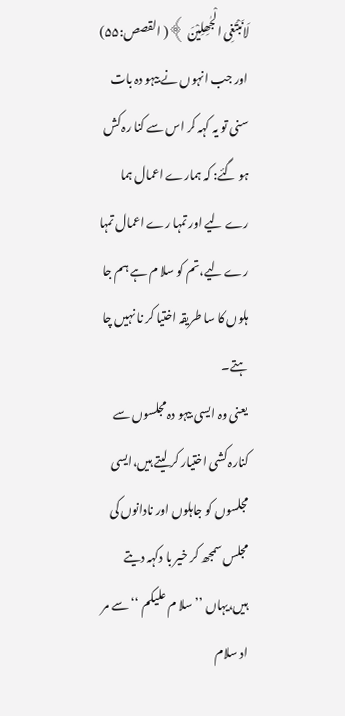لَانَبْتَغِی الْجٰھِلِیْنَ ﴾( القصص:۵۵)
اور جب انہوں نے بیہو دہ بات سنی تو یہ کہہ کر اس سے کنا رہ کش ہو گئے: کہ ہمارے اعمال ہما رے لیے اور تمہا رے اعمال تمہا رے لیے،تم کو سلا م ہے ہم جا ہلوں کا سا طریقہ اختیا کر نا نہیں چا ہتے۔
یعنی وہ ایسی بیہو دہ مجلسوں سے کنارہ کشی اختیار کر لیتے ہیں،ایسی مجلسوں کو جاہلوں اور نادانوں کی مجلس سمجھ کر خیر با دکہہ دیتے ہیں،یہاں ’’ سلا م علیکم ‘‘ سے مر اد سلام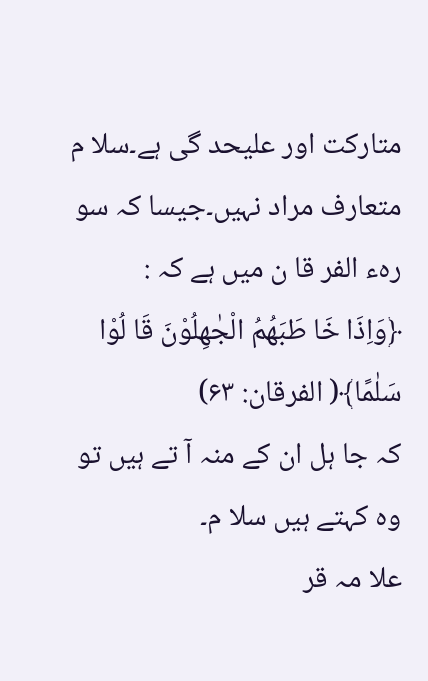متارکت اور علیحد گی ہے۔سلا م متعارف مراد نہیں۔جیسا کہ سو رہء الفر قا ن میں ہے کہ :
﴿وَاِذَا خَا طَبَھُمُ الْجٰھِلُوْنَ قَا لُوْا سَلٰمًا﴾( الفرقان: ۶۳)
کہ جا ہل ان کے منہ آ تے ہیں تو وہ کہتے ہیں سلا م۔
علا مہ قر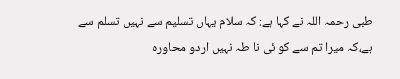طبی رحمہ اللہ نے کہا ہے: کہ سلام یہاں تسلیم سے نہیں تسلم سے ہے،کہ میرا تم سے کو ئی نا طہ نہیں اردو محاورہ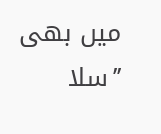میں بھی ’’سلا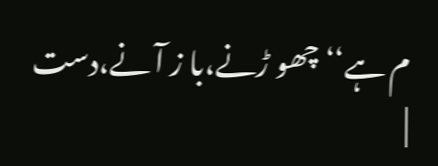م ہے‘‘ چھو ڑنے،با ز آ نے،دست
|